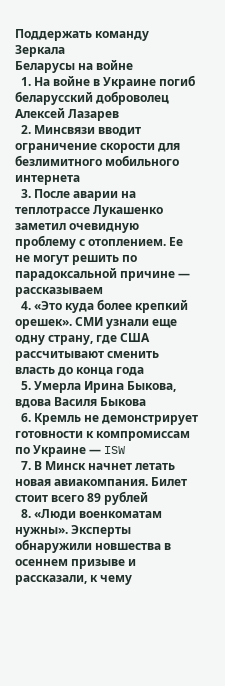Поддержать команду Зеркала
Беларусы на войне
  1. На войне в Украине погиб беларусский доброволец Алексей Лазарев
  2. Минсвязи вводит ограничение скорости для безлимитного мобильного интернета
  3. После аварии на теплотрассе Лукашенко заметил очевидную проблему с отоплением. Ее не могут решить по парадоксальной причине — рассказываем
  4. «Это куда более крепкий орешек». СМИ узнали еще одну страну, где США рассчитывают сменить власть до конца года
  5. Умерла Ирина Быкова, вдова Василя Быкова
  6. Кремль не демонстрирует готовности к компромиссам по Украине — ISW
  7. В Минск начнет летать новая авиакомпания. Билет стоит всего 89 рублей
  8. «Люди военкоматам нужны». Эксперты обнаружили новшества в осеннем призыве и рассказали, к чему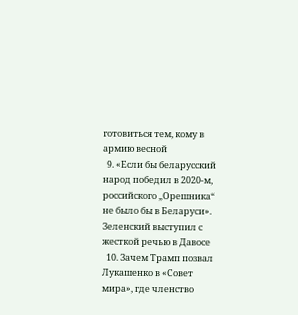готовиться тем, кому в армию весной
  9. «Если бы беларусский народ победил в 2020-м, российского „Орешника“ не было бы в Беларуси». Зеленский выступил с жесткой речью в Давосе
  10. Зачем Трамп позвал Лукашенко в «Совет мира», где членство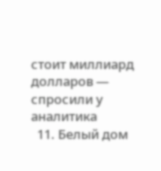стоит миллиард долларов — спросили у аналитика
  11. Белый дом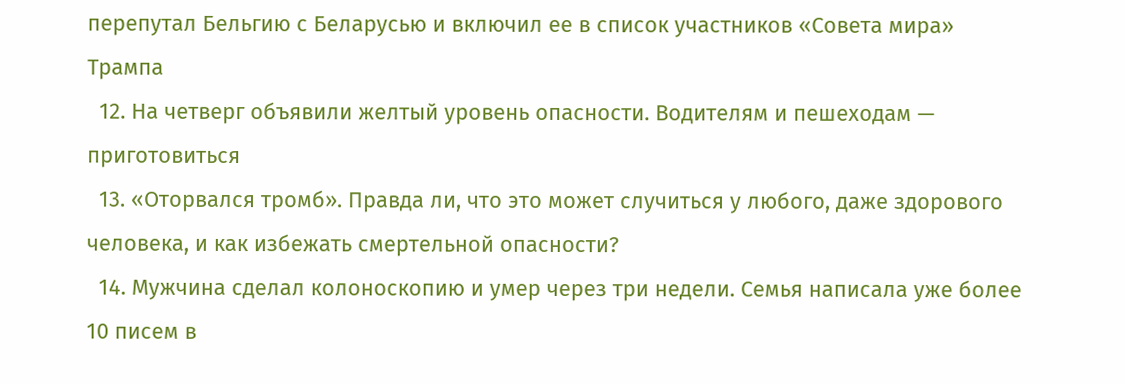перепутал Бельгию с Беларусью и включил ее в список участников «Совета мира» Трампа
  12. На четверг объявили желтый уровень опасности. Водителям и пешеходам — приготовиться
  13. «Оторвался тромб». Правда ли, что это может случиться у любого, даже здорового человека, и как избежать смертельной опасности?
  14. Мужчина сделал колоноскопию и умер через три недели. Семья написала уже более 10 писем в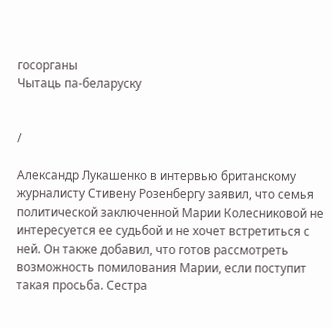госорганы
Чытаць па-беларуску


/

Александр Лукашенко в интервью британскому журналисту Стивену Розенбергу заявил, что семья политической заключенной Марии Колесниковой не интересуется ее судьбой и не хочет встретиться с ней. Он также добавил, что готов рассмотреть возможность помилования Марии, если поступит такая просьба. Сестра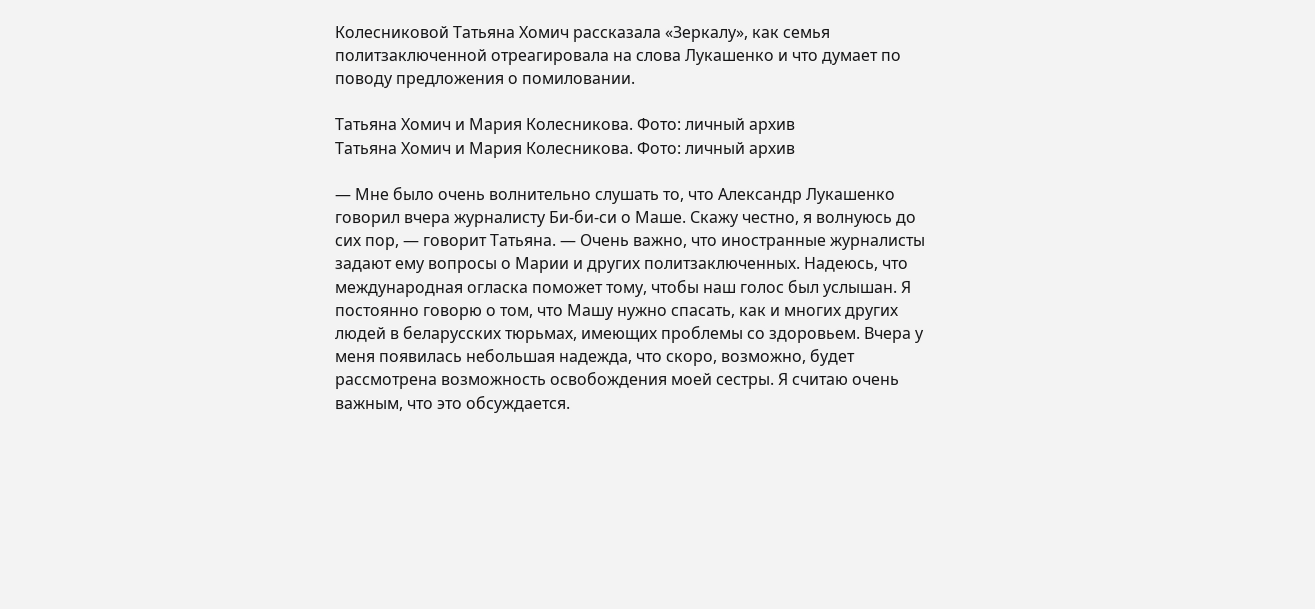Колесниковой Татьяна Хомич рассказала «Зеркалу», как семья политзаключенной отреагировала на слова Лукашенко и что думает по поводу предложения о помиловании.

Татьяна Хомич и Мария Колесникова. Фото: личный архив
Татьяна Хомич и Мария Колесникова. Фото: личный архив

— Мне было очень волнительно слушать то, что Александр Лукашенко говорил вчера журналисту Би-би-си о Маше. Скажу честно, я волнуюсь до сих пор, — говорит Татьяна. — Очень важно, что иностранные журналисты задают ему вопросы о Марии и других политзаключенных. Надеюсь, что международная огласка поможет тому, чтобы наш голос был услышан. Я постоянно говорю о том, что Машу нужно спасать, как и многих других людей в беларусских тюрьмах, имеющих проблемы со здоровьем. Вчера у меня появилась небольшая надежда, что скоро, возможно, будет рассмотрена возможность освобождения моей сестры. Я считаю очень важным, что это обсуждается.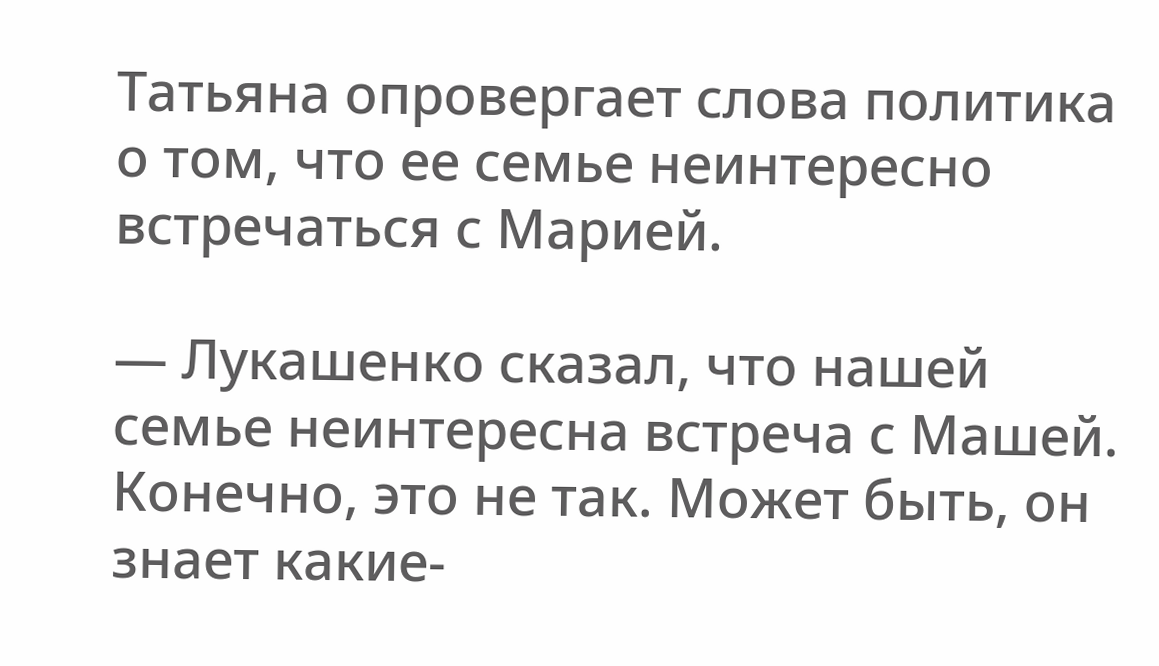Татьяна опровергает слова политика о том, что ее семье неинтересно встречаться с Марией.

— Лукашенко сказал, что нашей семье неинтересна встреча с Машей. Конечно, это не так. Может быть, он знает какие-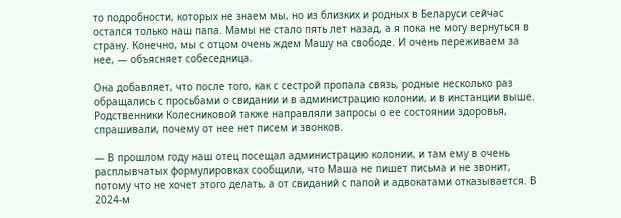то подробности, которых не знаем мы, но из близких и родных в Беларуси сейчас остался только наш папа. Мамы не стало пять лет назад, а я пока не могу вернуться в страну. Конечно, мы с отцом очень ждем Машу на свободе. И очень переживаем за нее, — объясняет собеседница.

Она добавляет, что после того, как с сестрой пропала связь, родные несколько раз обращались с просьбами о свидании и в администрацию колонии, и в инстанции выше. Родственники Колесниковой также направляли запросы о ее состоянии здоровья, спрашивали, почему от нее нет писем и звонков.

— В прошлом году наш отец посещал администрацию колонии, и там ему в очень расплывчатых формулировках сообщили, что Маша не пишет письма и не звонит, потому что не хочет этого делать, а от свиданий с папой и адвокатами отказывается. В 2024-м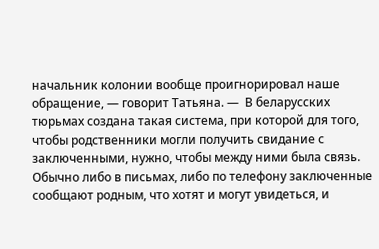начальник колонии вообще проигнорировал наше обращение, — говорит Татьяна. —  В беларусских тюрьмах создана такая система, при которой для того, чтобы родственники могли получить свидание с заключенными, нужно, чтобы между ними была связь. Обычно либо в письмах, либо по телефону заключенные сообщают родным, что хотят и могут увидеться, и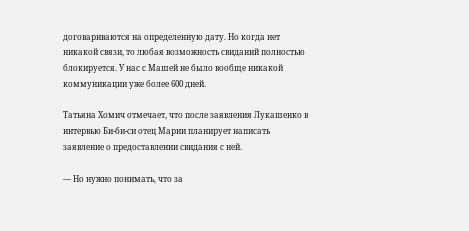договариваются на определенную дату. Но когда нет никакой связи, то любая возможность свиданий полностью блокируется. У нас с Машей не было вообще никакой коммуникации уже более 600 дней.

Татьяна Хомич отмечает, что после заявления Лукашенко в интервью Би-би-си отец Марии планирует написать заявление о предоставлении свидания с ней.

— Но нужно понимать, что за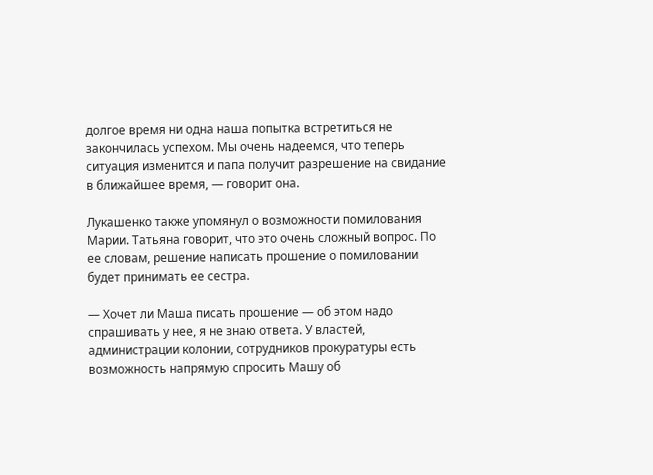долгое время ни одна наша попытка встретиться не закончилась успехом. Мы очень надеемся, что теперь ситуация изменится и папа получит разрешение на свидание в ближайшее время, — говорит она.

Лукашенко также упомянул о возможности помилования Марии. Татьяна говорит, что это очень сложный вопрос. По ее словам, решение написать прошение о помиловании будет принимать ее сестра.

— Хочет ли Маша писать прошение — об этом надо спрашивать у нее, я не знаю ответа. У властей, администрации колонии, сотрудников прокуратуры есть возможность напрямую спросить Машу об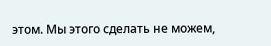этом. Мы этого сделать не можем,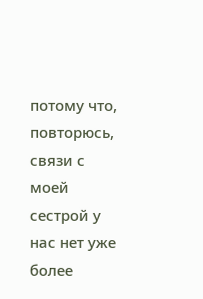потому что, повторюсь, связи с моей сестрой у нас нет уже более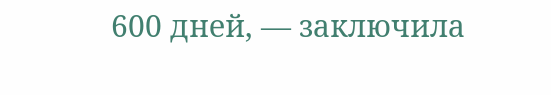600 дней, — заключила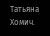Татьяна Хомич.